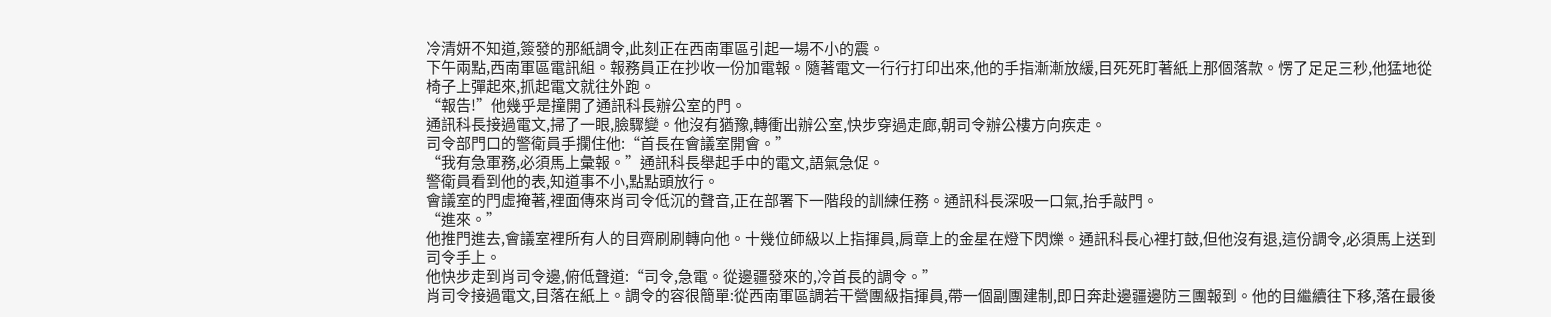冷清妍不知道,簽發的那紙調令,此刻正在西南軍區引起一場不小的震。
下午兩點,西南軍區電訊組。報務員正在抄收一份加電報。隨著電文一行行打印出來,他的手指漸漸放緩,目死死盯著紙上那個落款。愣了足足三秒,他猛地從椅子上彈起來,抓起電文就往外跑。
“報告!”他幾乎是撞開了通訊科長辦公室的門。
通訊科長接過電文,掃了一眼,臉驟變。他沒有猶豫,轉衝出辦公室,快步穿過走廊,朝司令辦公樓方向疾走。
司令部門口的警衛員手攔住他:“首長在會議室開會。”
“我有急軍務,必須馬上彙報。”通訊科長舉起手中的電文,語氣急促。
警衛員看到他的表,知道事不小,點點頭放行。
會議室的門虛掩著,裡面傳來肖司令低沉的聲音,正在部署下一階段的訓練任務。通訊科長深吸一口氣,抬手敲門。
“進來。”
他推門進去,會議室裡所有人的目齊刷刷轉向他。十幾位師級以上指揮員,肩章上的金星在燈下閃爍。通訊科長心裡打鼓,但他沒有退,這份調令,必須馬上送到司令手上。
他快步走到肖司令邊,俯低聲道:“司令,急電。從邊疆發來的,冷首長的調令。”
肖司令接過電文,目落在紙上。調令的容很簡單:從西南軍區調若干營團級指揮員,帶一個副團建制,即日奔赴邊疆邊防三團報到。他的目繼續往下移,落在最後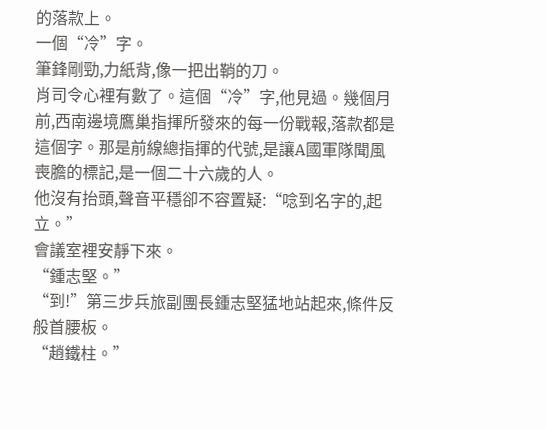的落款上。
一個“冷”字。
筆鋒剛勁,力紙背,像一把出鞘的刀。
肖司令心裡有數了。這個“冷”字,他見過。幾個月前,西南邊境鷹巢指揮所發來的每一份戰報,落款都是這個字。那是前線總指揮的代號,是讓A國軍隊聞風喪膽的標記,是一個二十六歲的人。
他沒有抬頭,聲音平穩卻不容置疑:“唸到名字的,起立。”
會議室裡安靜下來。
“鍾志堅。”
“到!”第三步兵旅副團長鍾志堅猛地站起來,條件反般首腰板。
“趙鐵柱。”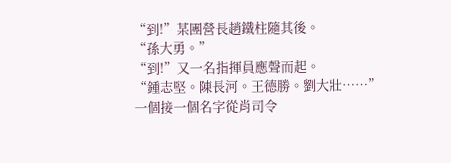“到!”某團營長趙鐵柱隨其後。
“孫大勇。”
“到!”又一名指揮員應聲而起。
“鍾志堅。陳長河。王德勝。劉大壯……”
一個接一個名字從肖司令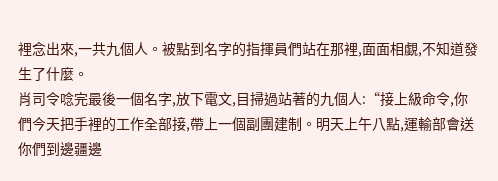裡念出來,一共九個人。被點到名字的指揮員們站在那裡,面面相覷,不知道發生了什麼。
肖司令唸完最後一個名字,放下電文,目掃過站著的九個人:“接上級命令,你們今天把手裡的工作全部接,帶上一個副團建制。明天上午八點,運輸部會送你們到邊疆邊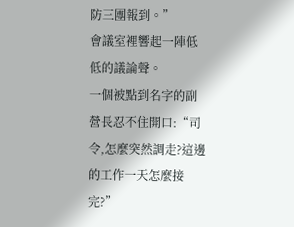防三團報到。”
會議室裡響起一陣低低的議論聲。
一個被點到名字的副營長忍不住開口:“司令,怎麼突然調走?這邊的工作一天怎麼接完?”